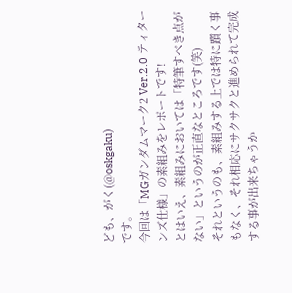ども、がく(@oskgaku)
です。
今回は「MGガンダムマーク2 Ver.2.0 ティターンズ仕様」の素組みをレポートです!
とはいえ、素組みにおいては「特筆すべき点がない」というのが正直なところです(笑)
それというのも、素組みする上では特に躓く事もなく、それ相応にサクサクと進められて完成する事が出来ちゃうか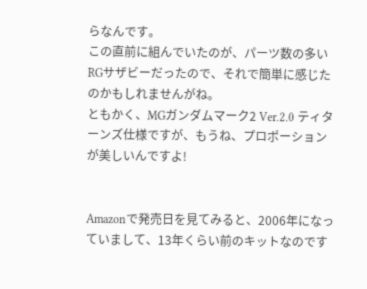らなんです。
この直前に組んでいたのが、パーツ数の多いRGサザビーだったので、それで簡単に感じたのかもしれませんがね。
ともかく、MGガンダムマーク2 Ver.2.0 ティターンズ仕様ですが、もうね、プロポーションが美しいんですよ!


Amazonで発売日を見てみると、2006年になっていまして、13年くらい前のキットなのです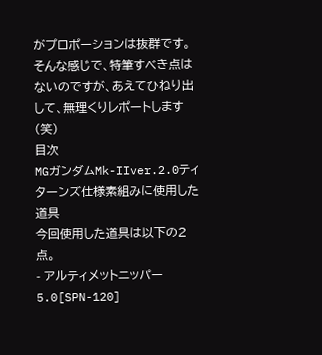がプロポーションは抜群です。
そんな感じで、特筆すべき点はないのですが、あえてひねり出して、無理くりレポートします(笑)
目次
MGガンダムMk-IIver.2.0ティターンズ仕様素組みに使用した道具
今回使用した道具は以下の2点。
- アルティメットニッパー5.0[SPN-120]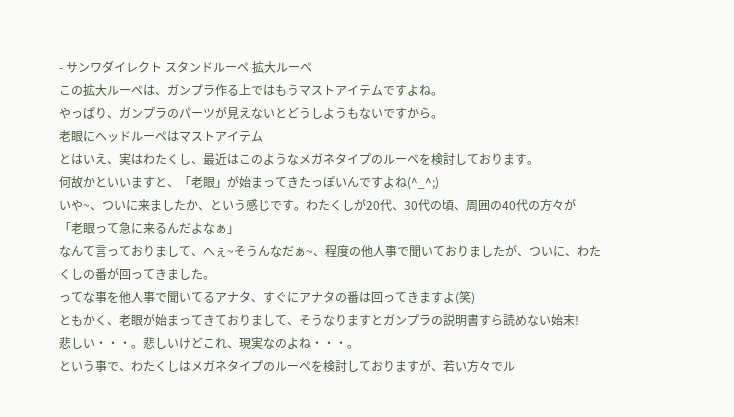- サンワダイレクト スタンドルーペ 拡大ルーペ
この拡大ルーペは、ガンプラ作る上ではもうマストアイテムですよね。
やっぱり、ガンプラのパーツが見えないとどうしようもないですから。
老眼にヘッドルーペはマストアイテム
とはいえ、実はわたくし、最近はこのようなメガネタイプのルーペを検討しております。
何故かといいますと、「老眼」が始まってきたっぽいんですよね(^_^;)
いや~、ついに来ましたか、という感じです。わたくしが20代、30代の頃、周囲の40代の方々が
「老眼って急に来るんだよなぁ」
なんて言っておりまして、へぇ~そうんなだぁ~、程度の他人事で聞いておりましたが、ついに、わたくしの番が回ってきました。
ってな事を他人事で聞いてるアナタ、すぐにアナタの番は回ってきますよ(笑)
ともかく、老眼が始まってきておりまして、そうなりますとガンプラの説明書すら読めない始末!
悲しい・・・。悲しいけどこれ、現実なのよね・・・。
という事で、わたくしはメガネタイプのルーペを検討しておりますが、若い方々でル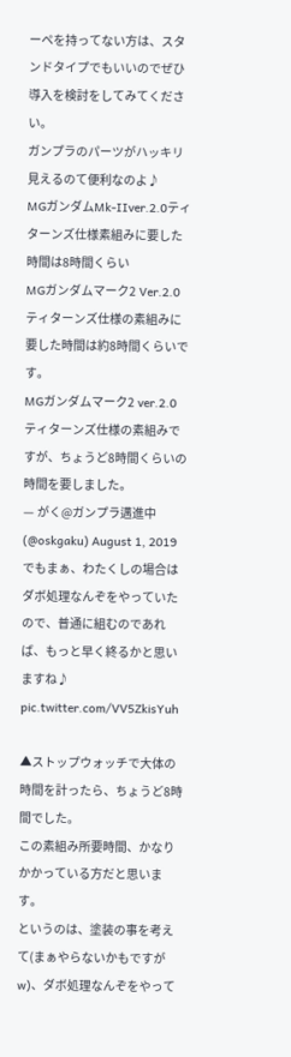ーペを持ってない方は、スタンドタイプでもいいのでぜひ導入を検討をしてみてください。
ガンプラのパーツがハッキリ見えるのて便利なのよ♪
MGガンダムMk-IIver.2.0ティターンズ仕様素組みに要した時間は8時間くらい
MGガンダムマーク2 Ver.2.0 ティターンズ仕様の素組みに要した時間は約8時間くらいです。
MGガンダムマーク2 ver.2.0 ティターンズ仕様の素組みですが、ちょうど8時間くらいの時間を要しました。
— がく@ガンプラ邁進中 (@oskgaku) August 1, 2019
でもまぁ、わたくしの場合はダボ処理なんぞをやっていたので、普通に組むのであれば、もっと早く終るかと思いますね♪ pic.twitter.com/VV5ZkisYuh

▲ストップウォッチで大体の時間を計ったら、ちょうど8時間でした。
この素組み所要時間、かなりかかっている方だと思います。
というのは、塗装の事を考えて(まぁやらないかもですがw)、ダボ処理なんぞをやって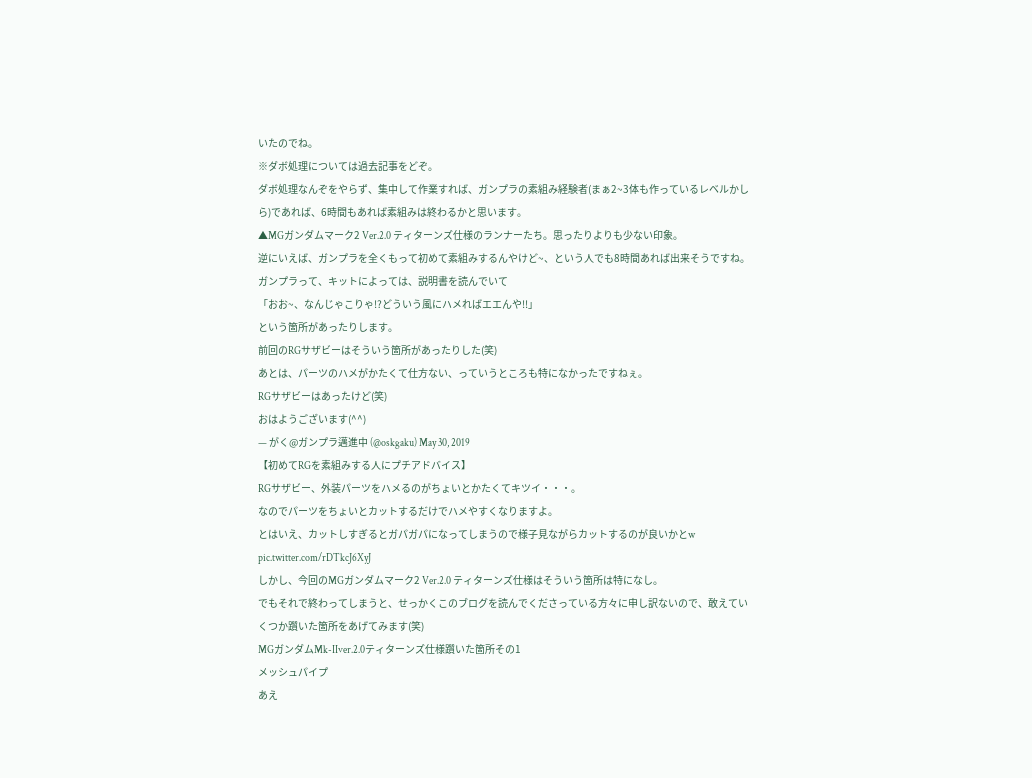いたのでね。
※ダボ処理については過去記事をどぞ。
ダボ処理なんぞをやらず、集中して作業すれば、ガンプラの素組み経験者(まぁ2~3体も作っているレベルかしら)であれば、6時間もあれば素組みは終わるかと思います。
▲MGガンダムマーク2 Ver.2.0 ティターンズ仕様のランナーたち。思ったりよりも少ない印象。
逆にいえば、ガンプラを全くもって初めて素組みするんやけど~、という人でも8時間あれば出来そうですね。
ガンプラって、キットによっては、説明書を読んでいて
「おお~、なんじゃこりゃ!?どういう風にハメればエエんや!!」
という箇所があったりします。
前回のRGサザビーはそういう箇所があったりした(笑)
あとは、パーツのハメがかたくて仕方ない、っていうところも特になかったですねぇ。
RGサザビーはあったけど(笑)
おはようございます(^^)
— がく@ガンプラ邁進中 (@oskgaku) May 30, 2019
【初めてRGを素組みする人にプチアドバイス】
RGサザビー、外装パーツをハメるのがちょいとかたくてキツイ・・・。
なのでパーツをちょいとカットするだけでハメやすくなりますよ。
とはいえ、カットしすぎるとガパガパになってしまうので様子見ながらカットするのが良いかとw pic.twitter.com/rDTkcJ6XyJ
しかし、今回のMGガンダムマーク2 Ver.2.0 ティターンズ仕様はそういう箇所は特になし。
でもそれで終わってしまうと、せっかくこのブログを読んでくださっている方々に申し訳ないので、敢えていくつか躓いた箇所をあげてみます(笑)
MGガンダムMk-IIver.2.0ティターンズ仕様躓いた箇所その1
メッシュパイプ
あえ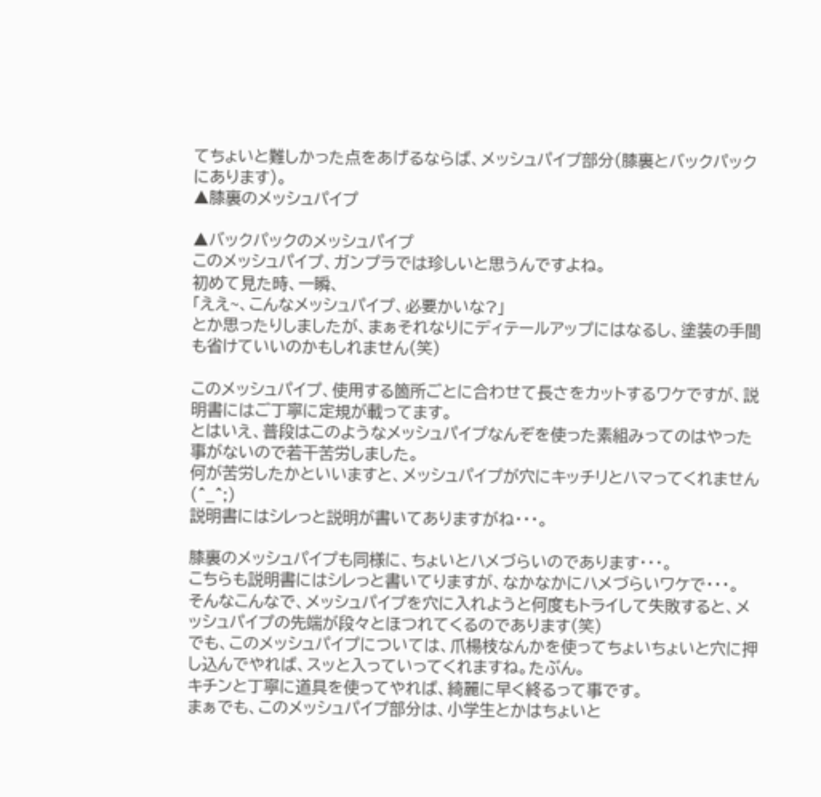てちょいと難しかった点をあげるならば、メッシュパイプ部分(膝裏とバックパックにあります)。
▲膝裏のメッシュパイプ

▲バックパックのメッシュパイプ
このメッシュパイプ、ガンプラでは珍しいと思うんですよね。
初めて見た時、一瞬、
「ええ~、こんなメッシュパイプ、必要かいな?」
とか思ったりしましたが、まぁそれなりにディテールアップにはなるし、塗装の手間も省けていいのかもしれません(笑)

このメッシュパイプ、使用する箇所ごとに合わせて長さをカットするワケですが、説明書にはご丁寧に定規が載ってます。
とはいえ、普段はこのようなメッシュパイプなんぞを使った素組みってのはやった事がないので若干苦労しました。
何が苦労したかといいますと、メッシュパイプが穴にキッチリとハマってくれません(^_^;)
説明書にはシレっと説明が書いてありますがね・・・。

膝裏のメッシュパイプも同様に、ちょいとハメづらいのであります・・・。
こちらも説明書にはシレっと書いてりますが、なかなかにハメづらいワケで・・・。
そんなこんなで、メッシュパイプを穴に入れようと何度もトライして失敗すると、メッシュパイプの先端が段々とほつれてくるのであります(笑)
でも、このメッシュパイプについては、爪楊枝なんかを使ってちょいちょいと穴に押し込んでやれば、スッと入っていってくれますね。たぶん。
キチンと丁寧に道具を使ってやれば、綺麗に早く終るって事です。
まぁでも、このメッシュパイプ部分は、小学生とかはちょいと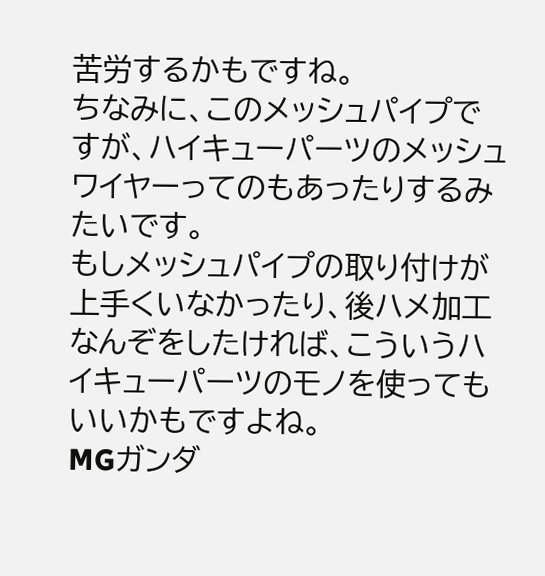苦労するかもですね。
ちなみに、このメッシュパイプですが、ハイキューパーツのメッシュワイヤーってのもあったりするみたいです。
もしメッシュパイプの取り付けが上手くいなかったり、後ハメ加工なんぞをしたければ、こういうハイキューパーツのモノを使ってもいいかもですよね。
MGガンダ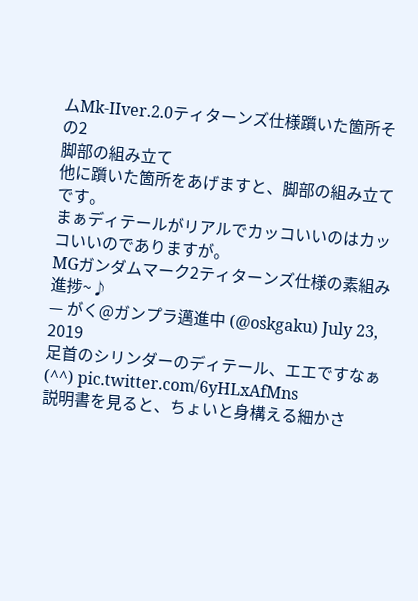ムMk-IIver.2.0ティターンズ仕様躓いた箇所その2
脚部の組み立て
他に躓いた箇所をあげますと、脚部の組み立てです。
まぁディテールがリアルでカッコいいのはカッコいいのでありますが。
MGガンダムマーク2ティターンズ仕様の素組み進捗~♪
— がく@ガンプラ邁進中 (@oskgaku) July 23, 2019
足首のシリンダーのディテール、エエですなぁ(^^) pic.twitter.com/6yHLxAfMns
説明書を見ると、ちょいと身構える細かさ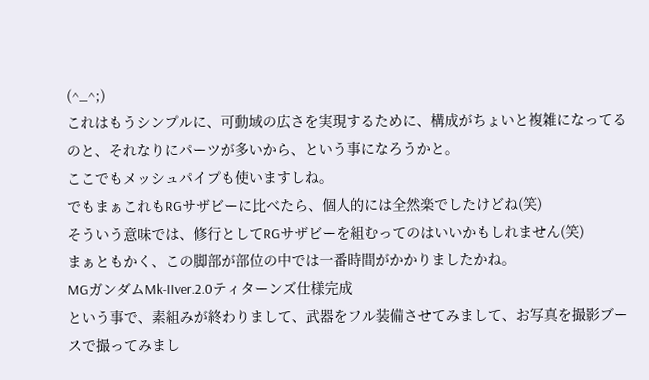(^_^;)
これはもうシンプルに、可動域の広さを実現するために、構成がちょいと複雑になってるのと、それなりにパーツが多いから、という事になろうかと。
ここでもメッシュパイプも使いますしね。
でもまぁこれもRGサザビーに比べたら、個人的には全然楽でしたけどね(笑)
そういう意味では、修行としてRGサザビーを組むってのはいいかもしれません(笑)
まぁともかく、この脚部が部位の中では一番時間がかかりましたかね。
MGガンダムMk-IIver.2.0ティターンズ仕様完成
という事で、素組みが終わりまして、武器をフル装備させてみまして、お写真を撮影ブースで撮ってみまし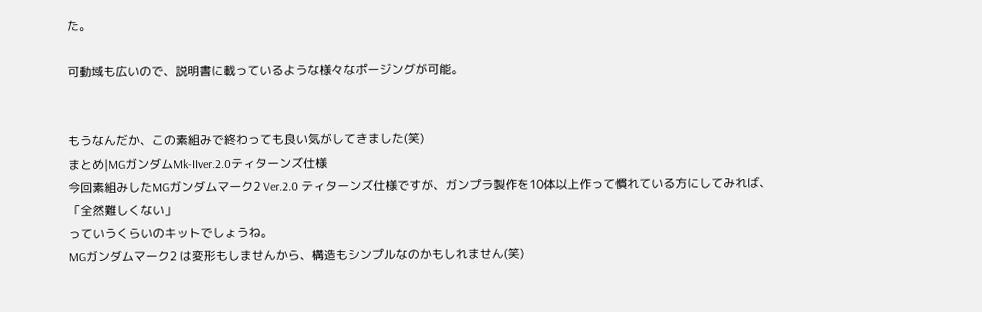た。

可動域も広いので、説明書に載っているような様々なポージングが可能。


もうなんだか、この素組みで終わっても良い気がしてきました(笑)
まとめ|MGガンダムMk-IIver.2.0ティターンズ仕様
今回素組みしたMGガンダムマーク2 Ver.2.0 ティターンズ仕様ですが、ガンプラ製作を10体以上作って慣れている方にしてみれば、
「全然難しくない」
っていうくらいのキットでしょうね。
MGガンダムマーク2 は変形もしませんから、構造もシンプルなのかもしれません(笑)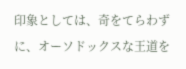印象としては、奇をてらわずに、オーソドックスな王道を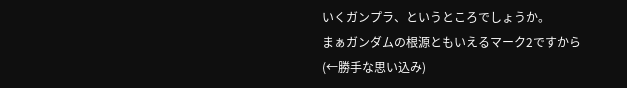いくガンプラ、というところでしょうか。
まぁガンダムの根源ともいえるマーク2ですから(←勝手な思い込み)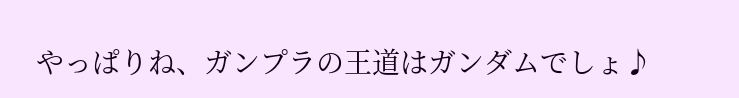やっぱりね、ガンプラの王道はガンダムでしょ♪